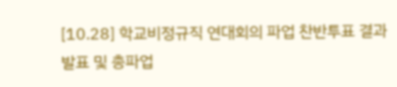[10.28] 학교비정규직 연대회의 파업 찬반투표 결과 발표 및 총파업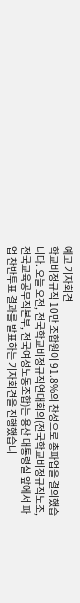예고 기자회견
학교비정규직 10만 조합원이 91.8%의 찬성으로 총파업을 결의했습니다. 오늘 오전, 전국학교비정규직연대회의(전국학교비정규직노조, 전국교육공무직본부, 전국여성노동조합)는 용산 대통령실 앞에서 파업 찬반투표 결과를 발표하는 기자회견을 진행했습니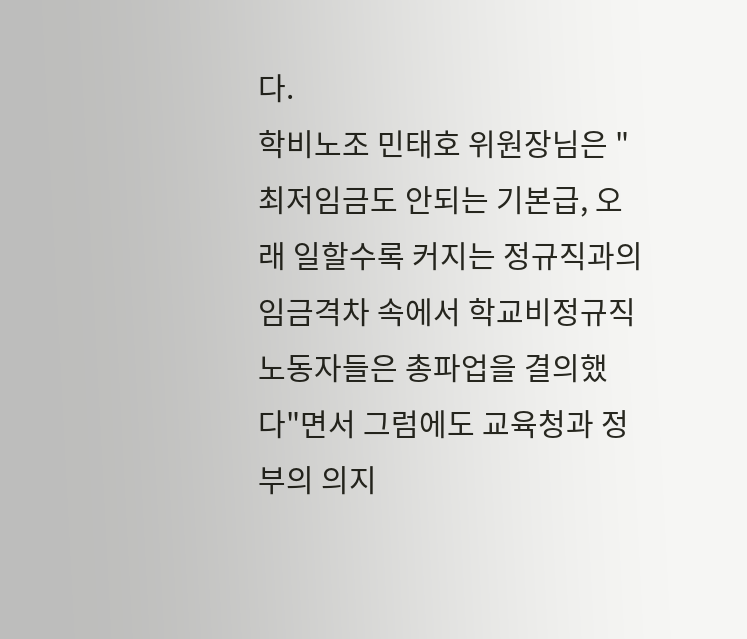다.
학비노조 민태호 위원장님은 "최저임금도 안되는 기본급, 오래 일할수록 커지는 정규직과의 임금격차 속에서 학교비정규직 노동자들은 총파업을 결의했다"면서 그럼에도 교육청과 정부의 의지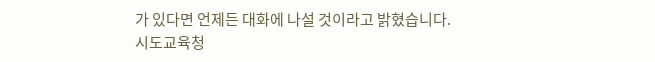가 있다면 언제든 대화에 나설 것이라고 밝혔습니다.
시도교육청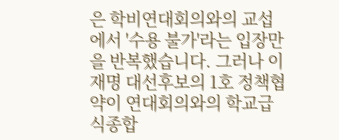은 학비연대회의와의 교섭에서 '수용 불가'라는 입장만을 반복했습니다. 그러나 이재명 대선후보의 1호 정책협약이 연대회의와의 학교급식종합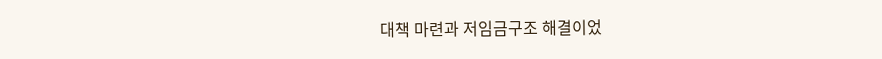대책 마련과 저임금구조 해결이었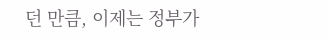던 만큼, 이제는 정부가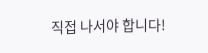직접 나서야 합니다!